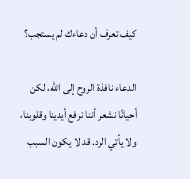كيف تعرف أن دعاءك لم يستجب؟

الدعاء نافذة الروح إلى الله، لكن أحيانًا نشعر أننا نرفع أيدينا وقلوبنا، ولا يأتي الرد. قد لا يكون السبب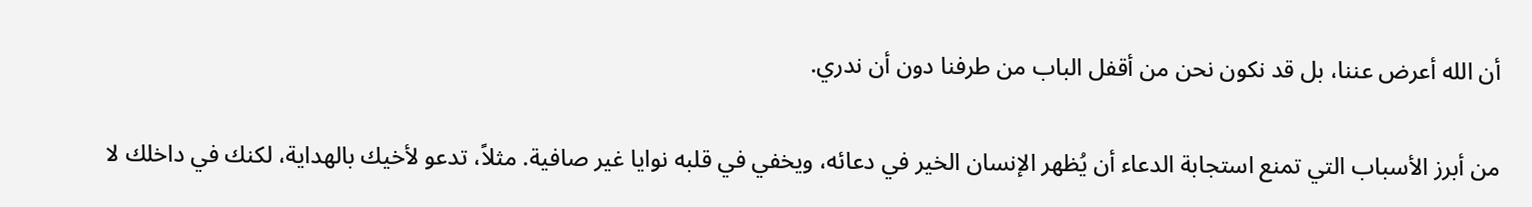أن الله أعرض عننا، بل قد نكون نحن من أقفل الباب من طرفنا دون أن ندري.

من أبرز الأسباب التي تمنع استجابة الدعاء أن يُظهر الإنسان الخير في دعائه، ويخفي في قلبه نوايا غير صافية. مثلاً، تدعو لأخيك بالهداية، لكنك في داخلك لا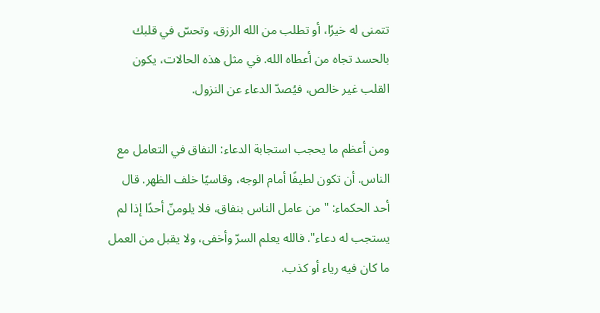تتمنى له خيرًا، أو تطلب من الله الرزق، وتحسّ في قلبك بالحسد تجاه من أعطاه الله. في مثل هذه الحالات، يكون القلب غير خالص، فيُصدّ الدعاء عن النزول.

ومن أعظم ما يحجب استجابة الدعاء: النفاق في التعامل مع الناس. أن تكون لطيفًا أمام الوجه، وقاسيًا خلف الظهر. قال أحد الحكماء: "من عامل الناس بنفاق، فلا يلومنّ أحدًا إذا لم يستجب له دعاء". فالله يعلم السرّ وأخفى، ولا يقبل من العمل ما كان فيه رياء أو كذب.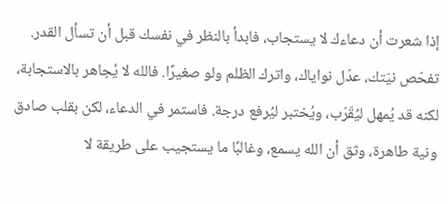إذا شعرت أن دعاءك لا يستجاب، فابدأ بالنظر في نفسك قبل أن تسأل القدر. تفحّص نيّتك، عدّل نواياك، واترك الظلم ولو صغيرًا. فالله لا يُجاهر بالاستجابة، لكنه قد يُمهل ليُقّرّب، ويُختبر ليُرفع درجة. فاستمر في الدعاء، لكن بقلب صادق ونية طاهرة، وثق أن الله يسمع، وغالبًا ما يستجيب على طريقة لا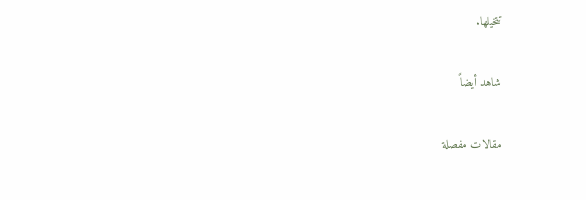تتخيلها.

شاهد أيضاً

مقالات مفصلة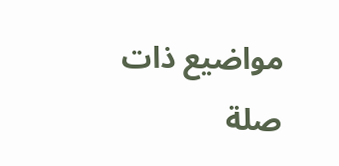مواضيع ذات صلة